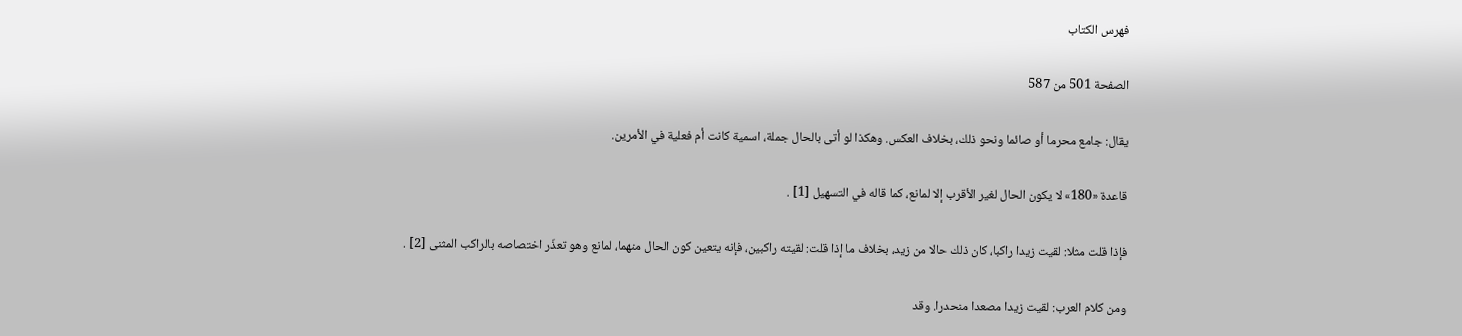فهرس الكتاب

الصفحة 501 من 587

يقال: جامع محرما أو صائما ونحو ذلك، بخلاف العكس. وهكذا لو أتى بالحال جملة، اسمية كانت أم فعلية في الأمرين.

قاعدة «180» لا يكون الحال لغير الأقرب إلا لمانع، كما قاله في التسهيل [1] .

فإذا قلت مثلا: لقيت زيدا راكبا، كان ذلك حالا من زيد، بخلاف ما إذا قلت: لقيته راكبين، فإنه يتعين كون الحال منهما، لمانع وهو تعذّر اختصاصه بالراكب المثنى [2] .

ومن كلام العرب: لقيت زيدا مصعدا منحدرا. وقد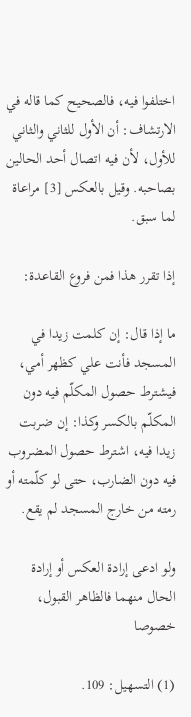اختلفوا فيه، فالصحيح كما قاله في الارتشاف: أن الأول للثاني والثاني للأول، لأن فيه اتصال أحد الحالين بصاحبه. وقيل بالعكس [3] مراعاة لما سبق.

إذا تقرر هذا فمن فروع القاعدة:

ما إذا قال: إن كلمت زيدا في المسجد فأنت علي كظهر أمي، فيشترط حصول المكلّم فيه دون المكلّم بالكسر وكذا: إن ضربت زيدا فيه، اشترط حصول المضروب فيه دون الضارب، حتى لو كلّمته أو رمته من خارج المسجد لم يقع.

ولو ادعى إرادة العكس أو إرادة الحال منهما فالظاهر القبول، خصوصا

(1) التسهيل: 109.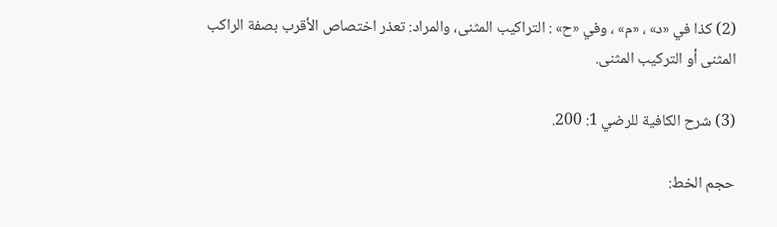(2) كذا في «د» ، «م» ، وفي «ح» : التراكيب المثنى، والمراد: تعذر اختصاص الأقرب بصفة الراكب المثنى أو التركيب المثنى.

(3) شرح الكافية للرضي 1: 200.

حجم الخط: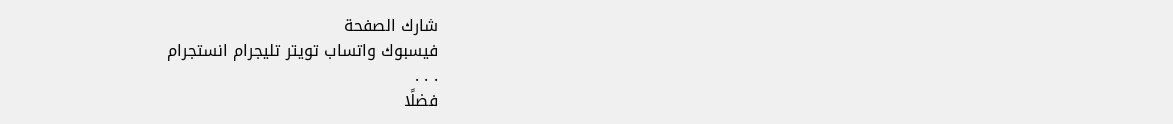شارك الصفحة
فيسبوك واتساب تويتر تليجرام انستجرام
. . .
فضلًا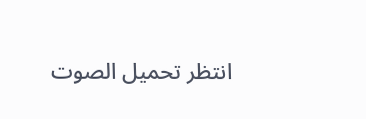انتظر تحميل الصوت